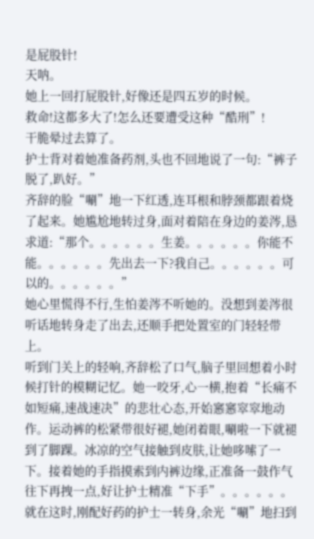是屁股针!
天呐。
她上一回打屁股针,好像还是四五岁的时候。
救命!这都多大了!怎么还要遭受这种“酷刑”!
干脆晕过去算了。
护士背对着她准备药剂,头也不回地说了一句:“裤子脱了,趴好。”
齐辞的脸“唰”地一下红透,连耳根和脖颈都跟着烧了起来。她尴尬地转过身,面对着陪在身边的姜涔,恳求道:“那个。。。。。。生姜。。。。。。你能不能。。。。。。先出去一下?我自己。。。。。。可以的。。。。。。”
她心里慌得不行,生怕姜涔不听她的。没想到姜涔很听话地转身走了出去,还顺手把处置室的门轻轻带上。
听到门关上的轻响,齐辞松了口气,脑子里回想着小时候打针的模糊记忆。她一咬牙,心一横,抱着“长痛不如短痛,速战速决”的悲壮心态,开始窸窸窣窣地动作。运动裤的松紧带很好褪,她闭着眼,唰啦一下就褪到了脚踝。冰凉的空气接触到皮肤,让她哆嗦了一下。接着她的手指摸索到内裤边缘,正准备一鼓作气往下再拽一点,好让护士精准“下手”。。。。。。
就在这时,刚配好药的护士一转身,余光“唰”地扫到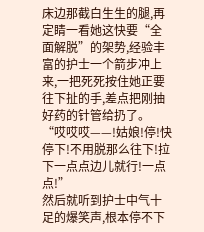床边那截白生生的腿,再定睛一看她这快要“全面解脱”的架势,经验丰富的护士一个箭步冲上来,一把死死按住她正要往下扯的手,差点把刚抽好药的针管给扔了。
“哎哎哎——!姑娘!停!快停下!不用脱那么往下!拉下一点点边儿就行!一点点!”
然后就听到护士中气十足的爆笑声,根本停不下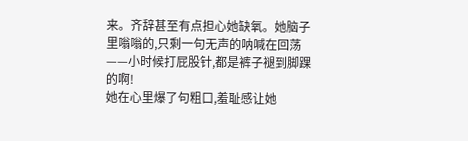来。齐辞甚至有点担心她缺氧。她脑子里嗡嗡的,只剩一句无声的呐喊在回荡——小时候打屁股针,都是裤子褪到脚踝的啊!
她在心里爆了句粗口,羞耻感让她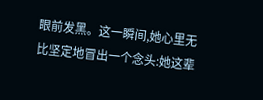眼前发黑。这一瞬间,她心里无比坚定地冒出一个念头:她这辈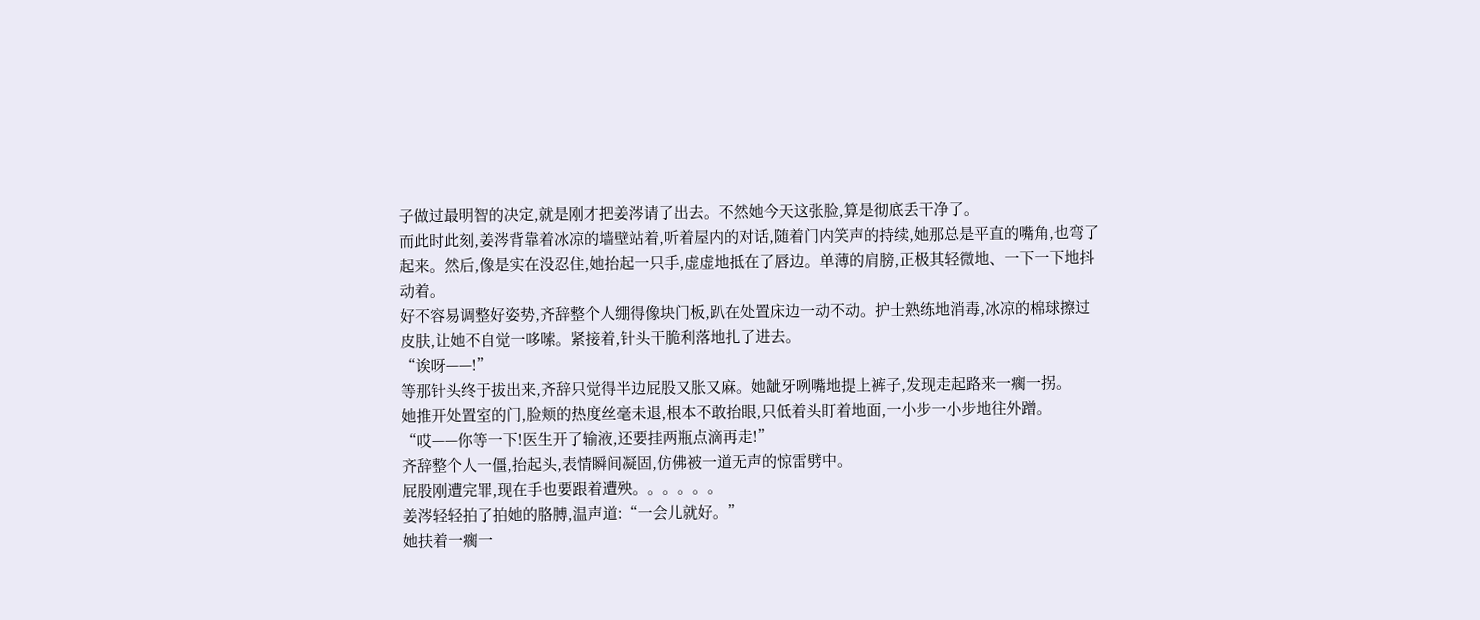子做过最明智的决定,就是刚才把姜涔请了出去。不然她今天这张脸,算是彻底丢干净了。
而此时此刻,姜涔背靠着冰凉的墙壁站着,听着屋内的对话,随着门内笑声的持续,她那总是平直的嘴角,也弯了起来。然后,像是实在没忍住,她抬起一只手,虚虚地抵在了唇边。单薄的肩膀,正极其轻微地、一下一下地抖动着。
好不容易调整好姿势,齐辞整个人绷得像块门板,趴在处置床边一动不动。护士熟练地消毒,冰凉的棉球擦过皮肤,让她不自觉一哆嗦。紧接着,针头干脆利落地扎了进去。
“诶呀——!”
等那针头终于拔出来,齐辞只觉得半边屁股又胀又麻。她龇牙咧嘴地提上裤子,发现走起路来一瘸一拐。
她推开处置室的门,脸颊的热度丝毫未退,根本不敢抬眼,只低着头盯着地面,一小步一小步地往外蹭。
“哎——你等一下!医生开了输液,还要挂两瓶点滴再走!”
齐辞整个人一僵,抬起头,表情瞬间凝固,仿佛被一道无声的惊雷劈中。
屁股刚遭完罪,现在手也要跟着遭殃。。。。。。
姜涔轻轻拍了拍她的胳膊,温声道:“一会儿就好。”
她扶着一瘸一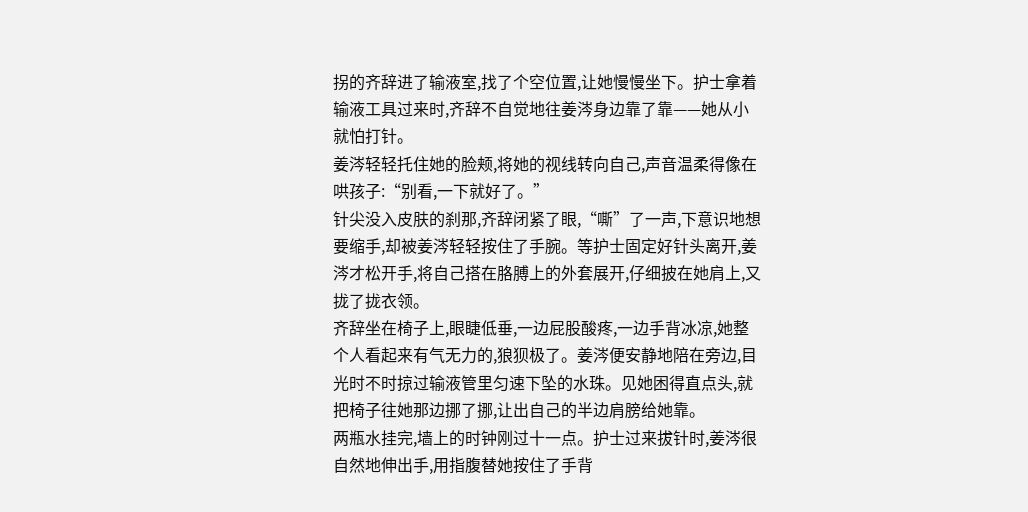拐的齐辞进了输液室,找了个空位置,让她慢慢坐下。护士拿着输液工具过来时,齐辞不自觉地往姜涔身边靠了靠——她从小就怕打针。
姜涔轻轻托住她的脸颊,将她的视线转向自己,声音温柔得像在哄孩子:“别看,一下就好了。”
针尖没入皮肤的刹那,齐辞闭紧了眼,“嘶”了一声,下意识地想要缩手,却被姜涔轻轻按住了手腕。等护士固定好针头离开,姜涔才松开手,将自己搭在胳膊上的外套展开,仔细披在她肩上,又拢了拢衣领。
齐辞坐在椅子上,眼睫低垂,一边屁股酸疼,一边手背冰凉,她整个人看起来有气无力的,狼狈极了。姜涔便安静地陪在旁边,目光时不时掠过输液管里匀速下坠的水珠。见她困得直点头,就把椅子往她那边挪了挪,让出自己的半边肩膀给她靠。
两瓶水挂完,墙上的时钟刚过十一点。护士过来拔针时,姜涔很自然地伸出手,用指腹替她按住了手背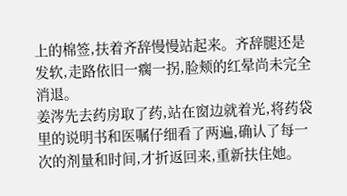上的棉签,扶着齐辞慢慢站起来。齐辞腿还是发软,走路依旧一瘸一拐,脸颊的红晕尚未完全消退。
姜涔先去药房取了药,站在窗边就着光,将药袋里的说明书和医嘱仔细看了两遍,确认了每一次的剂量和时间,才折返回来,重新扶住她。